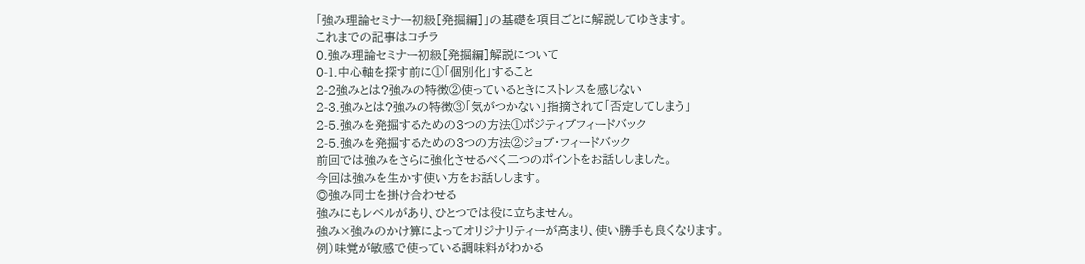「強み理論セミナー初級[発掘編]」の基礎を項目ごとに解説してゆきます。
これまでの記事はコチラ
0.強み理論セミナー初級[発掘編]解説について
0-1.中心軸を探す前に①「個別化」すること
2-2強みとは?強みの特徴②使っているときにストレスを感じない
2-3.強みとは?強みの特徴③「気がつかない」指摘されて「否定してしまう」
2-5.強みを発掘するための3つの方法①ポジティブフィードバック
2-5.強みを発掘するための3つの方法②ジョブ・フィードバック
前回では強みをさらに強化させるべく二つのポイントをお話ししました。
今回は強みを生かす使い方をお話しします。
◎強み同士を掛け合わせる
強みにもレベルがあり、ひとつでは役に立ちません。
強み×強みのかけ算によってオリジナリティーが高まり、使い勝手も良くなります。
例)味覚が敏感で使っている調味料がわかる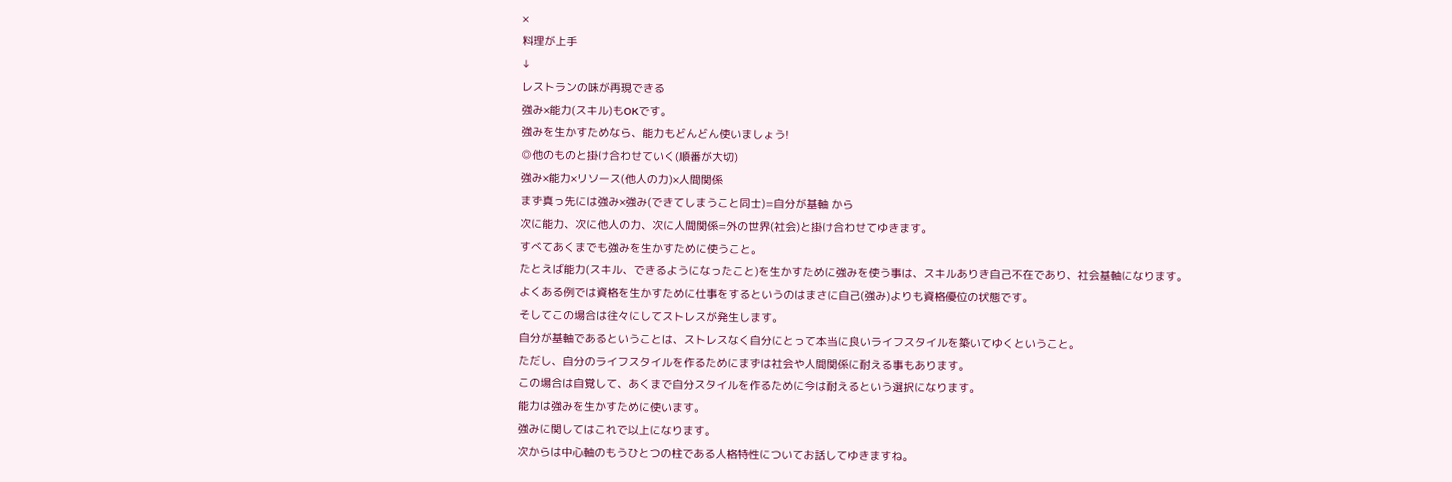×
料理が上手
↓
レストランの味が再現できる
強み×能力(スキル)もOKです。
強みを生かすためなら、能力もどんどん使いましょう!
◎他のものと掛け合わせていく(順番が大切)
強み×能力×リソース(他人の力)×人間関係
まず真っ先には強み×強み(できてしまうこと同士)=自分が基軸 から
次に能力、次に他人の力、次に人間関係=外の世界(社会)と掛け合わせてゆきます。
すべてあくまでも強みを生かすために使うこと。
たとえば能力(スキル、できるようになったこと)を生かすために強みを使う事は、スキルありき自己不在であり、社会基軸になります。
よくある例では資格を生かすために仕事をするというのはまさに自己(強み)よりも資格優位の状態です。
そしてこの場合は往々にしてストレスが発生します。
自分が基軸であるということは、ストレスなく自分にとって本当に良いライフスタイルを築いてゆくということ。
ただし、自分のライフスタイルを作るためにまずは社会や人間関係に耐える事もあります。
この場合は自覚して、あくまで自分スタイルを作るために今は耐えるという選択になります。
能力は強みを生かすために使います。
強みに関してはこれで以上になります。
次からは中心軸のもうひとつの柱である人格特性についてお話してゆきますね。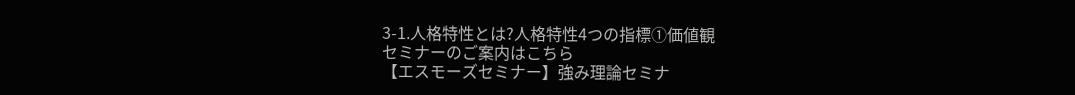3-1.人格特性とは?人格特性4つの指標①価値観
セミナーのご案内はこちら
【エスモーズセミナー】強み理論セミナ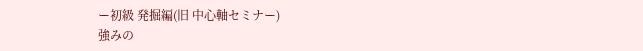ー初級 発掘編(旧 中心軸セミナー)
強みの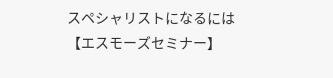スペシャリストになるには
【エスモーズセミナー】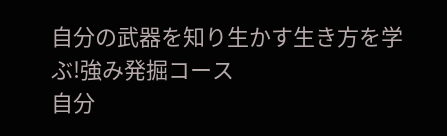自分の武器を知り生かす生き方を学ぶ!強み発掘コース
自分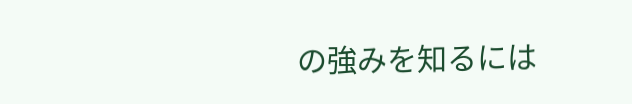の強みを知るには